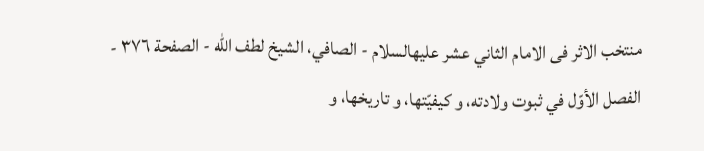منتخب الاثر فی الامام الثاني عشر علیهالسلام - الصافي، الشيخ لطف الله - الصفحة ٣٧٦ - الفصل الأوّل في ثبوت ولادته، و كيفيّتها، و تاريخها، و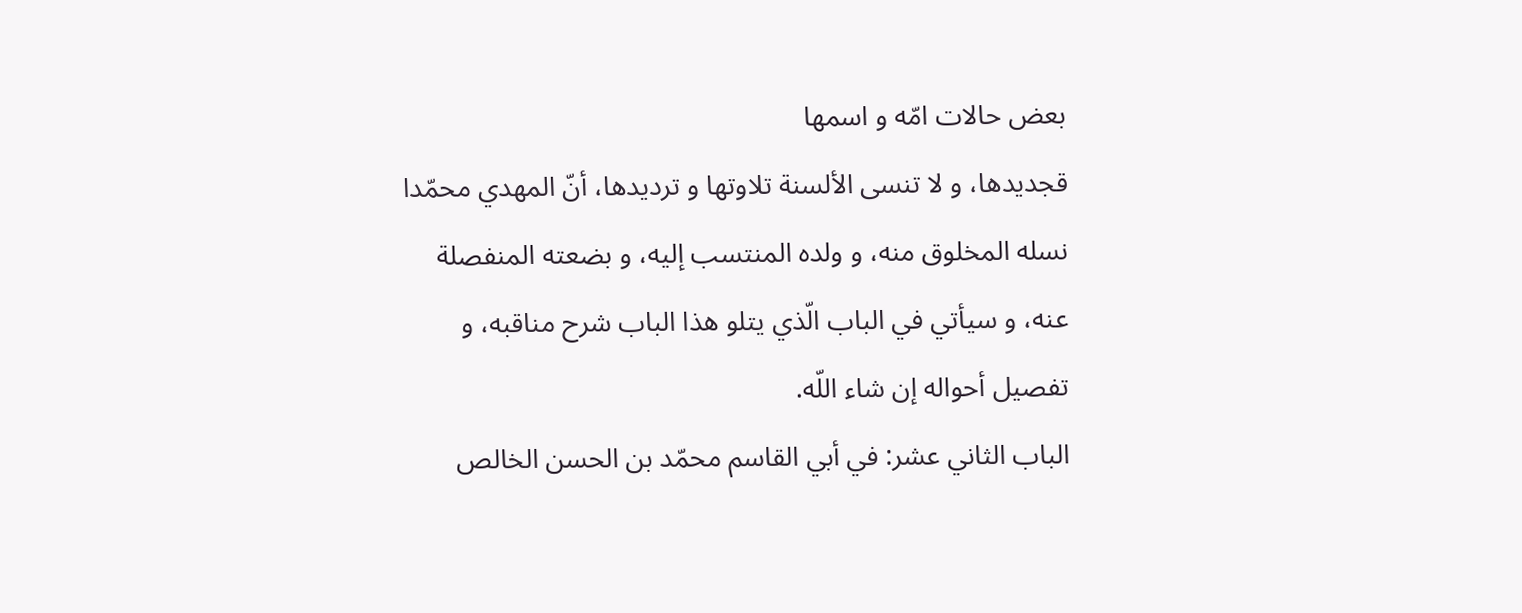بعض حالات امّه و اسمها
قجديدها، و لا تنسى الألسنة تلاوتها و ترديدها، أنّ المهدي محمّدا نسله المخلوق منه، و ولده المنتسب إليه، و بضعته المنفصلة عنه، و سيأتي في الباب الّذي يتلو هذا الباب شرح مناقبه، و تفصيل أحواله إن شاء اللّه.
الباب الثاني عشر: في أبي القاسم محمّد بن الحسن الخالص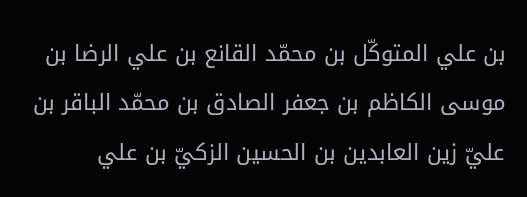بن علي المتوكّل بن محمّد القانع بن علي الرضا بن موسى الكاظم بن جعفر الصادق بن محمّد الباقر بن عليّ زين العابدين بن الحسين الزكيّ بن علي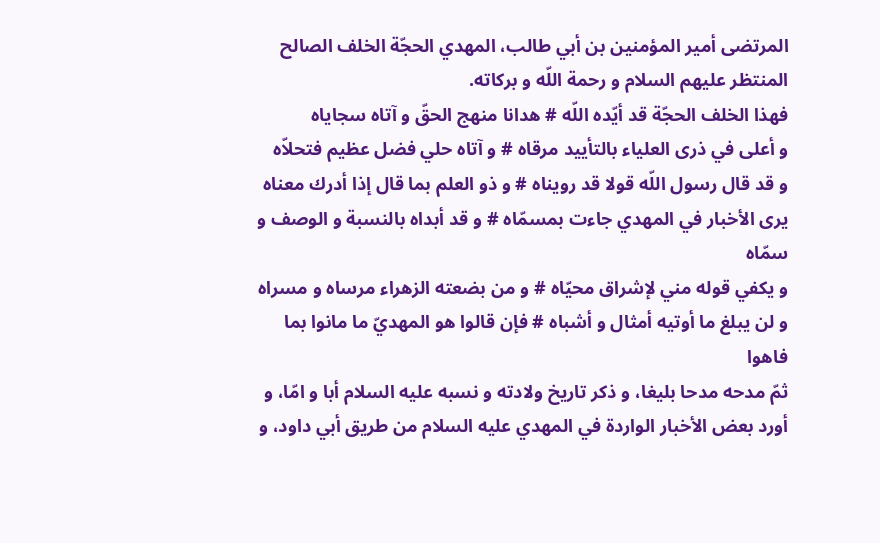المرتضى أمير المؤمنين بن أبي طالب، المهدي الحجّة الخلف الصالح المنتظر عليهم السلام و رحمة اللّه و بركاته.
فهذا الخلف الحجّة قد أيّده اللّه # هدانا منهج الحقّ و آتاه سجاياه
و أعلى في ذرى العلياء بالتأييد مرقاه # و آتاه حلي فضل عظيم فتحلاّه
و قد قال رسول اللّه قولا قد رويناه # و ذو العلم بما قال إذا أدرك معناه
يرى الأخبار في المهدي جاءت بمسمّاه # و قد أبداه بالنسبة و الوصف و سمّاه
و يكفي قوله مني لإشراق محيّاه # و من بضعته الزهراء مرساه و مسراه
و لن يبلغ ما أوتيه أمثال و أشباه # فإن قالوا هو المهديّ ما مانوا بما فاهوا
ثمّ مدحه مدحا بليغا، و ذكر تاريخ ولادته و نسبه عليه السلام أبا و امّا، و أورد بعض الأخبار الواردة في المهدي عليه السلام من طريق أبي داود، و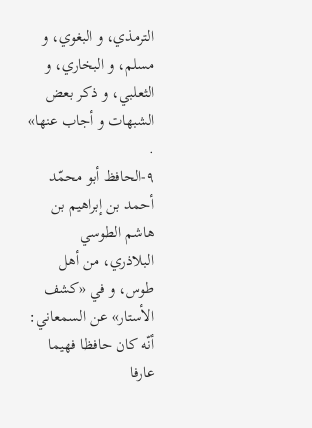الترمذي، و البغوي، و مسلم، و البخاري، و الثعلبي، و ذكر بعض الشبهات و أجاب عنها» .
٩-الحافظ أبو محمّد أحمد بن إبراهيم بن هاشم الطوسي البلاذري، من أهل طوس، و في «كشف الأستار» عن السمعاني: أنّه كان حافظا فهيما عارفا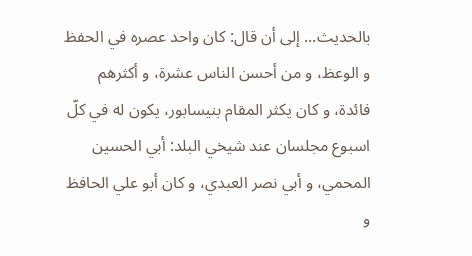بالحديث... إلى أن قال: كان واحد عصره في الحفظ و الوعظ، و من أحسن الناس عشرة، و أكثرهم فائدة، و كان يكثر المقام بنيسابور، يكون له في كلّ اسبوع مجلسان عند شيخي البلد: أبي الحسين المحمي، و أبي نصر العبدي، و كان أبو علي الحافظ و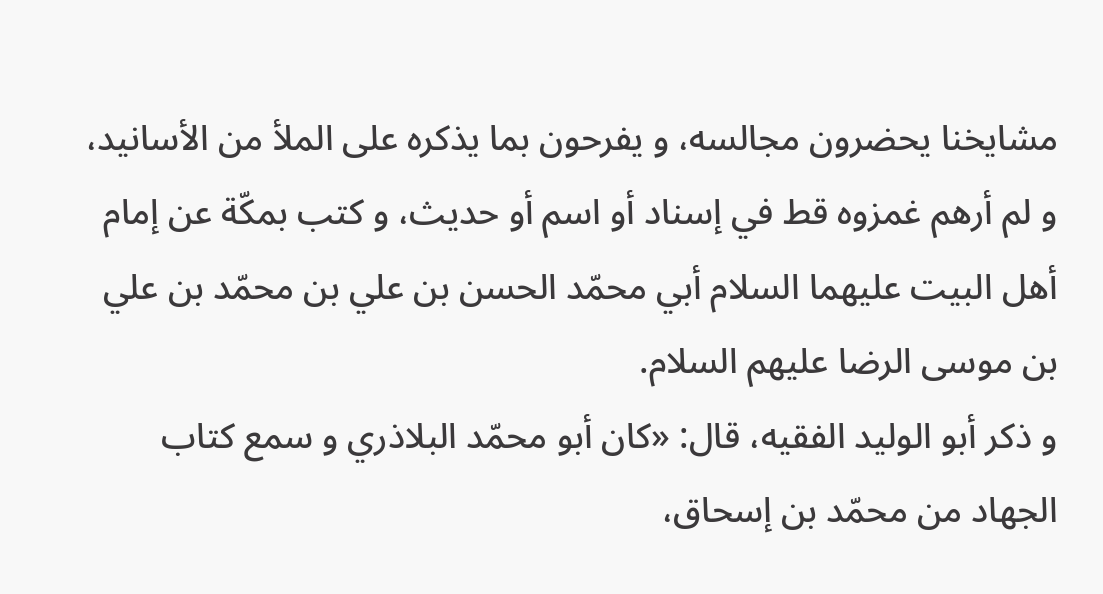مشايخنا يحضرون مجالسه، و يفرحون بما يذكره على الملأ من الأسانيد، و لم أرهم غمزوه قط في إسناد أو اسم أو حديث، و كتب بمكّة عن إمام أهل البيت عليهما السلام أبي محمّد الحسن بن علي بن محمّد بن علي بن موسى الرضا عليهم السلام.
و ذكر أبو الوليد الفقيه، قال: «كان أبو محمّد البلاذري و سمع كتاب الجهاد من محمّد بن إسحاق،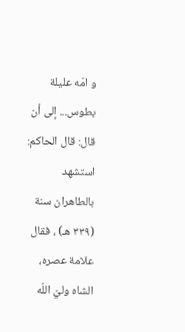و امّه عليلة بطوس... إلى أن قال: قال الحاكم: استشهد بالطاهران سنة (٣٣٩ هـ) ، فقال علامة عصره، الشاه وليّ اللّه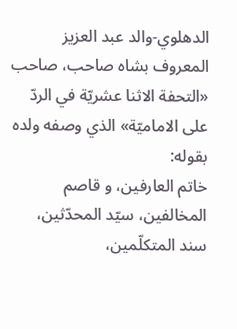الدهلوي-والد عبد العزيز المعروف بشاه صاحب، صاحب «التحفة الاثنا عشريّة في الردّ على الاماميّة» الذي وصفه ولده بقوله:
خاتم العارفين، و قاصم المخالفين، سيّد المحدّثين، سند المتكلّمين،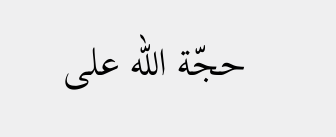حجّة اللّه على